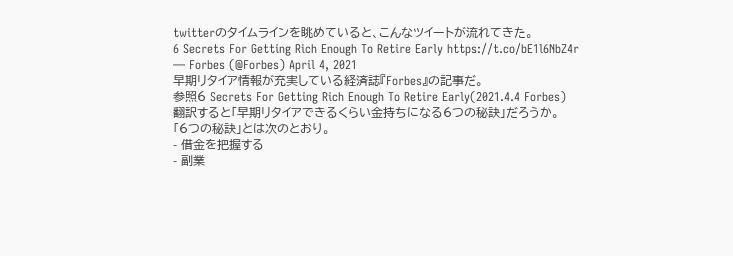twitterのタイムラインを眺めていると、こんなツイートが流れてきた。
6 Secrets For Getting Rich Enough To Retire Early https://t.co/bE1l6NbZ4r
— Forbes (@Forbes) April 4, 2021
早期リタイア情報が充実している経済誌『Forbes』の記事だ。
参照6 Secrets For Getting Rich Enough To Retire Early(2021.4.4 Forbes)
翻訳すると「早期リタイアできるくらい金持ちになる6つの秘訣」だろうか。
「6つの秘訣」とは次のとおり。
- 借金を把握する
- 副業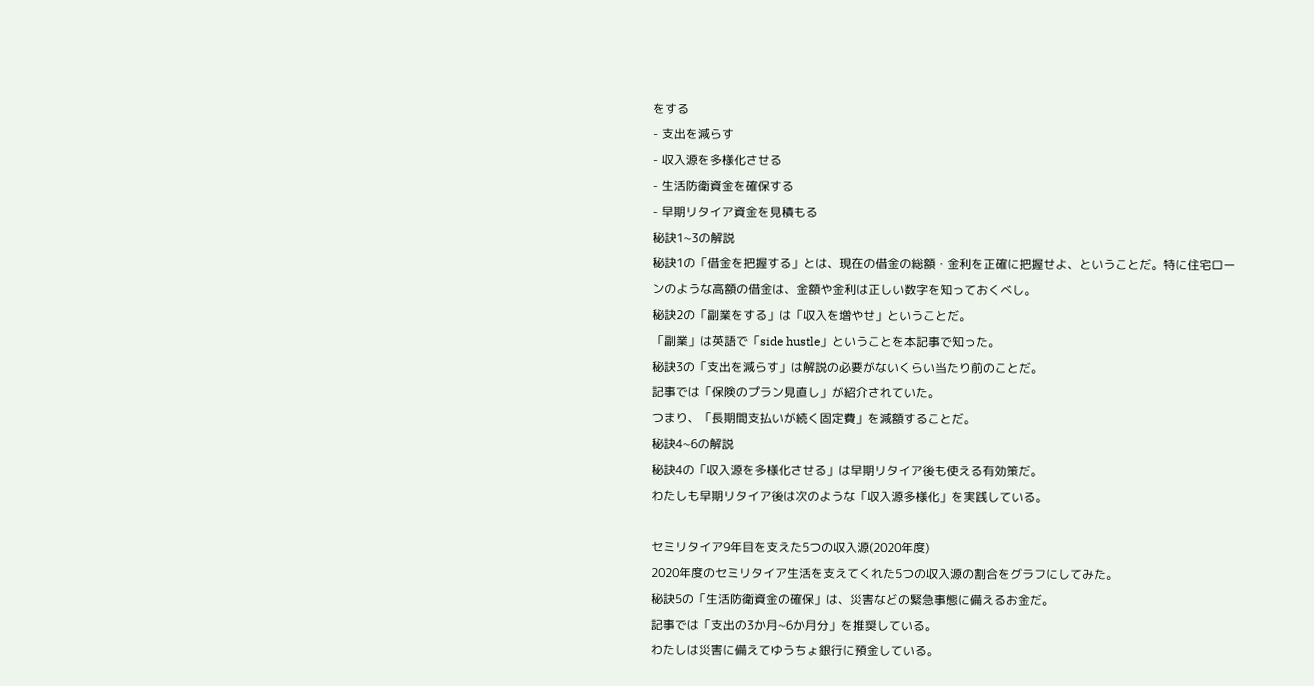をする
- 支出を減らす
- 収入源を多様化させる
- 生活防衛資金を確保する
- 早期リタイア資金を見積もる
秘訣1~3の解説
秘訣1の「借金を把握する」とは、現在の借金の総額・金利を正確に把握せよ、ということだ。特に住宅ローンのような高額の借金は、金額や金利は正しい数字を知っておくべし。
秘訣2の「副業をする」は「収入を増やせ」ということだ。
「副業」は英語で「side hustle」ということを本記事で知った。
秘訣3の「支出を減らす」は解説の必要がないくらい当たり前のことだ。
記事では「保険のプラン見直し」が紹介されていた。
つまり、「長期間支払いが続く固定費」を減額することだ。
秘訣4~6の解説
秘訣4の「収入源を多様化させる」は早期リタイア後も使える有効策だ。
わたしも早期リタイア後は次のような「収入源多様化」を実践している。

セミリタイア9年目を支えた5つの収入源(2020年度)
2020年度のセミリタイア生活を支えてくれた5つの収入源の割合をグラフにしてみた。
秘訣5の「生活防衛資金の確保」は、災害などの緊急事態に備えるお金だ。
記事では「支出の3か月~6か月分」を推奨している。
わたしは災害に備えてゆうちょ銀行に預金している。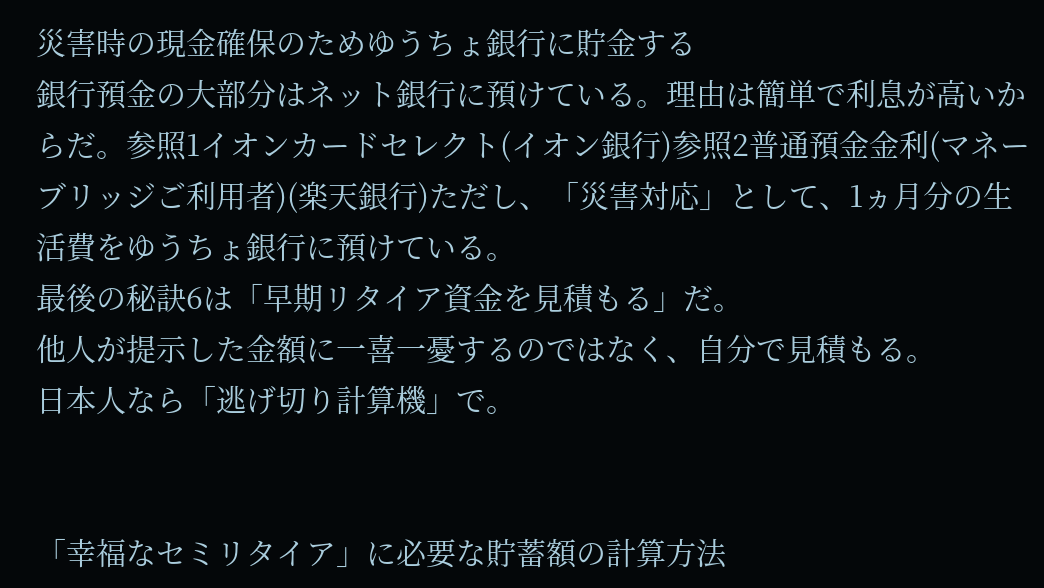災害時の現金確保のためゆうちょ銀行に貯金する
銀行預金の大部分はネット銀行に預けている。理由は簡単で利息が高いからだ。参照1イオンカードセレクト(イオン銀行)参照2普通預金金利(マネーブリッジご利用者)(楽天銀行)ただし、「災害対応」として、1ヵ月分の生活費をゆうちょ銀行に預けている。
最後の秘訣6は「早期リタイア資金を見積もる」だ。
他人が提示した金額に一喜一憂するのではなく、自分で見積もる。
日本人なら「逃げ切り計算機」で。


「幸福なセミリタイア」に必要な貯蓄額の計算方法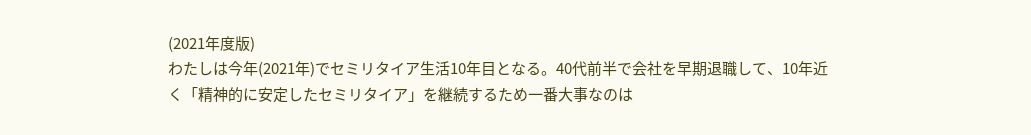(2021年度版)
わたしは今年(2021年)でセミリタイア生活10年目となる。40代前半で会社を早期退職して、10年近く「精神的に安定したセミリタイア」を継続するため一番大事なのは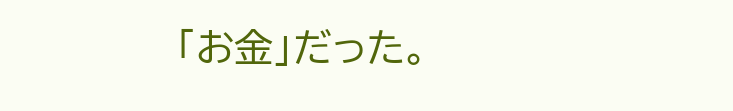「お金」だった。